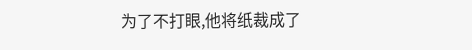为了不打眼,他将纸裁成了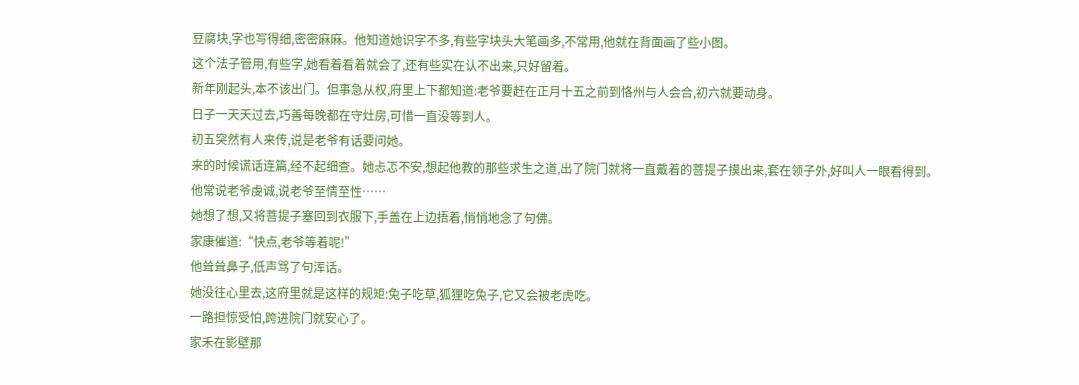豆腐块,字也写得细,密密麻麻。他知道她识字不多,有些字块头大笔画多,不常用,他就在背面画了些小图。
这个法子管用,有些字,她看着看着就会了,还有些实在认不出来,只好留着。
新年刚起头,本不该出门。但事急从权,府里上下都知道:老爷要赶在正月十五之前到恪州与人会合,初六就要动身。
日子一天天过去,巧善每晚都在守灶房,可惜一直没等到人。
初五突然有人来传,说是老爷有话要问她。
来的时候谎话连篇,经不起细查。她忐忑不安,想起他教的那些求生之道,出了院门就将一直戴着的菩提子摸出来,套在领子外,好叫人一眼看得到。
他常说老爷虔诚,说老爷至情至性……
她想了想,又将菩提子塞回到衣服下,手盖在上边捂着,悄悄地念了句佛。
家康催道:“快点,老爷等着呢!”
他耸耸鼻子,低声骂了句浑话。
她没往心里去,这府里就是这样的规矩:兔子吃草,狐狸吃兔子,它又会被老虎吃。
一路担惊受怕,跨进院门就安心了。
家禾在影壁那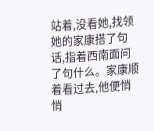站着,没看她,找领她的家康搭了句话,指着西南面问了句什么。家康顺着看过去,他便悄悄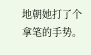地朝她打了个拿笔的手势。